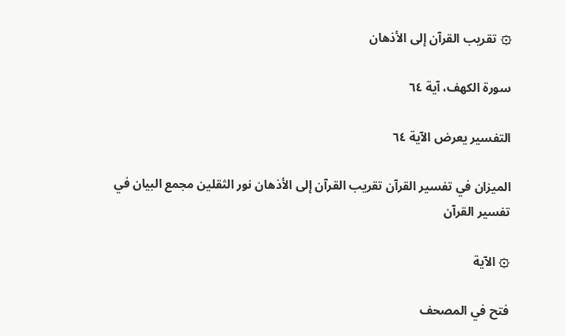۞ تقريب القرآن إلى الأذهان

سورة الكهف، آية ٦٤

التفسير يعرض الآية ٦٤

الميزان في تفسير القرآن تقريب القرآن إلى الأذهان نور الثقلين مجمع البيان في تفسير القرآن

۞ الآية

فتح في المصحف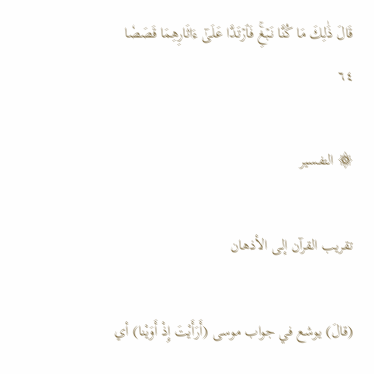قَالَ ذَٰلِكَ مَا كُنَّا نَبۡغِۚ فَٱرۡتَدَّا عَلَىٰٓ ءَاثَارِهِمَا قَصَصٗا ٦٤

۞ التفسير

تقريب القرآن إلى الأذهان

(قالَ) يوشع في جواب موسى (أَرَأَيْتَ إِذْ أَوَيْنا) أي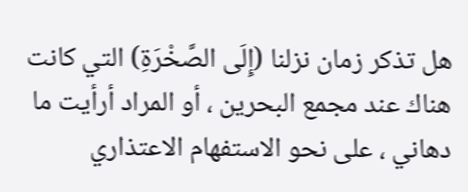هل تذكر زمان نزلنا (إِلَى الصَّخْرَةِ) التي كانت هناك عند مجمع البحرين ، أو المراد أرأيت ما دهاني ، على نحو الاستفهام الاعتذاري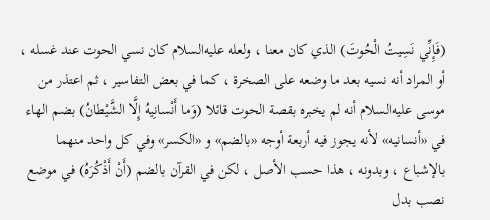(فَإِنِّي نَسِيتُ الْحُوتَ) الذي كان معنا ، ولعله عليه‌السلام كان نسي الحوت عند غسله ، أو المراد أنه نسيه بعد ما وضعه على الصخرة ، كما في بعض التفاسير ، ثم اعتذر من موسى عليه‌السلام أنه لم يخبره بقصة الحوت قائلا (وَما أَنْسانِيهُ إِلَّا الشَّيْطانُ) بضم الهاء في «أنسانيه» لأنه يجوز فيه أربعة أوجه «بالضم» و «الكسر» وفي كل واحد منهما بالإشباع ، وبدونه ، هذا حسب الأصل ، لكن في القرآن بالضم (أَنْ أَذْكُرَهُ) في موضع نصب بدل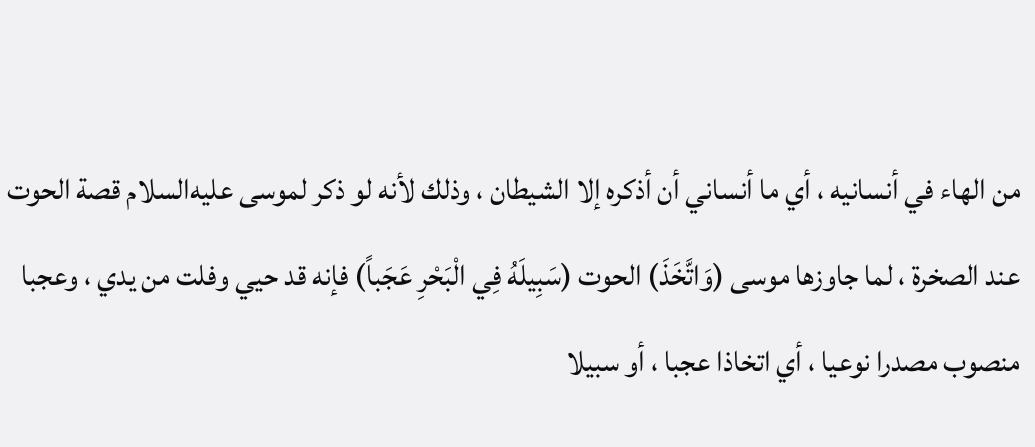من الهاء في أنسانيه ، أي ما أنساني أن أذكره إلا الشيطان ، وذلك لأنه لو ذكر لموسى عليه‌السلام قصة الحوت عند الصخرة ، لما جاوزها موسى (وَاتَّخَذَ) الحوت (سَبِيلَهُ فِي الْبَحْرِ عَجَباً) فإنه قد حيي وفلت من يدي ، وعجبا منصوب مصدرا نوعيا ، أي اتخاذا عجبا ، أو سبيلا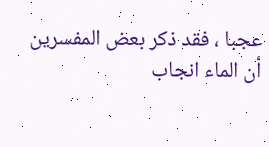عجبا ، فقد ذكر بعض المفسرين أن الماء انجاب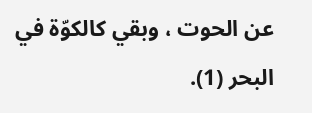عن الحوت ، وبقي كالكوّة في البحر (1).